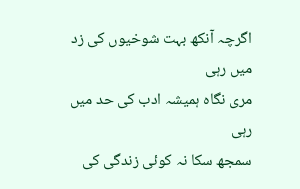اگرچہ آنکھ بہت شوخیوں کی زد میں رہی
مری نگاہ ہمیشہ ادب کی حد میں رہی
سمجھ سکا نہ کوئی زندگی کی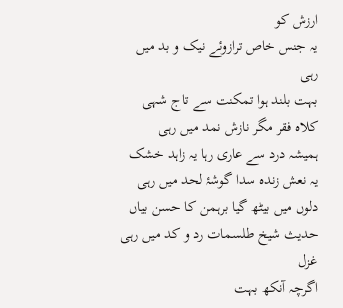ارزش کو
یہ جنس خاص ترازوئے نیک و بد میں رہی
بہت بلند ہوا تمکنت سے تاج شہی
کلاہ فقر مگر نازش نمد میں رہی
ہمیشہ درد سے عاری رہا یہ زاہد خشک
یہ نعش زندہ سدا گوشۂ لحد میں رہی
دلوں میں بیٹھ گیا برہمن کا حسن بیاں
حدیث شیخ طلسمات رد و کد میں رہی
غزل
اگرچہ آنکھ بہت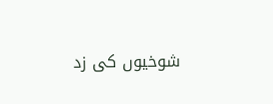شوخیوں کی زد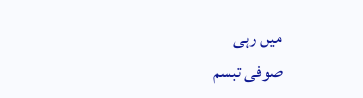میں رہی
صوفی تبسم